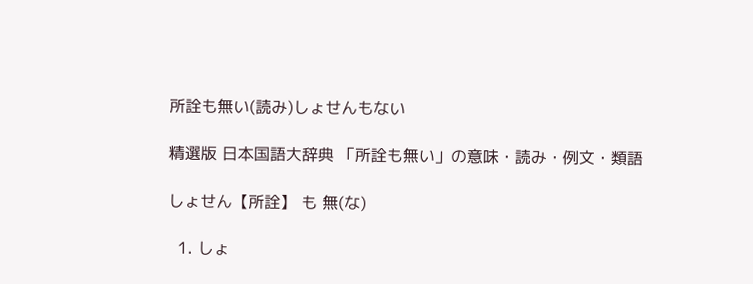所詮も無い(読み)しょせんもない

精選版 日本国語大辞典 「所詮も無い」の意味・読み・例文・類語

しょせん【所詮】 も 無(な)

  1. しょ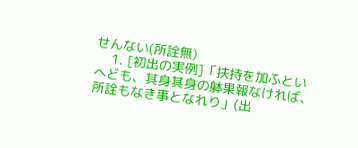せんない(所詮無)
    1. [初出の実例]「扶持を加ふといへども、其身其身の躰果報なければ、所詮もなき事となれり」(出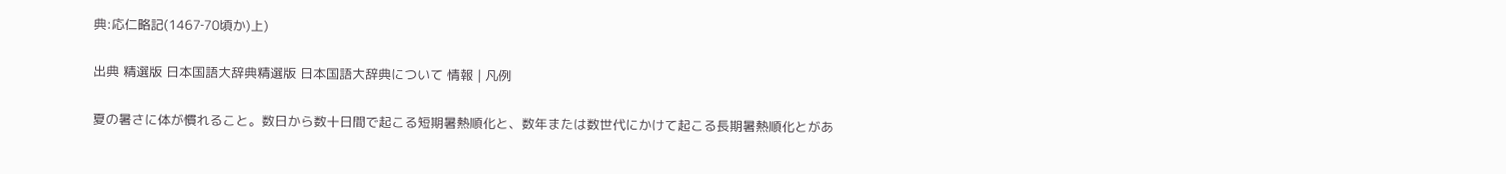典:応仁略記(1467‐70頃か)上)

出典 精選版 日本国語大辞典精選版 日本国語大辞典について 情報 | 凡例

夏の暑さに体が慣れること。数日から数十日間で起こる短期暑熱順化と、数年または数世代にかけて起こる長期暑熱順化とがあ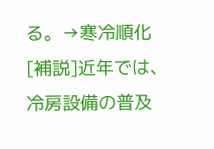る。→寒冷順化[補説]近年では、冷房設備の普及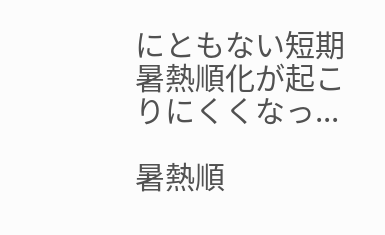にともない短期暑熱順化が起こりにくくなっ...

暑熱順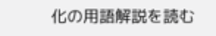化の用語解説を読む